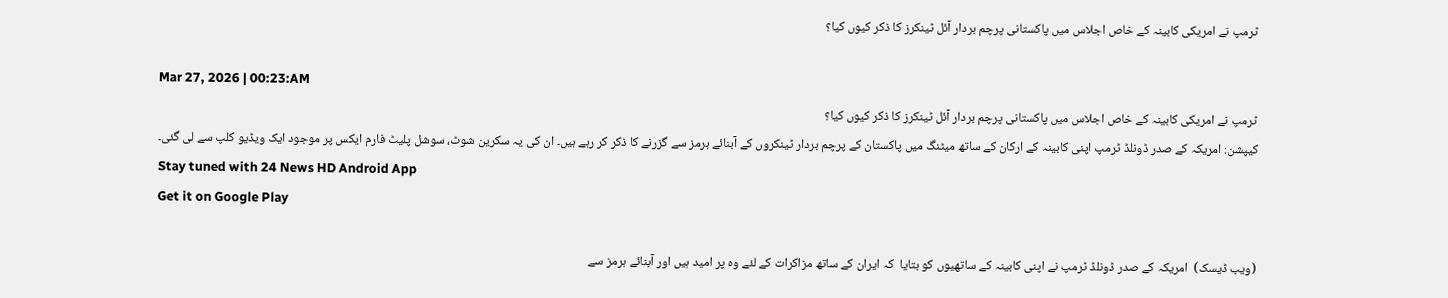ٹرمپ نے امریکی کابینہ کے خاص اجلاس میں پاکستانی پرچم بردار آئل ٹینکرز کا ذکر کیوں کیا؟

Mar 27, 2026 | 00:23:AM
ٹرمپ نے امریکی کابینہ کے خاص اجلاس میں پاکستانی پرچم بردار آئل ٹینکرز کا ذکر کیوں کیا؟
کیپشن: امریکہ کے صدر ڈونلڈ ٹرمپ اپنی کابینہ کے ارکان کے ساتھ میٹنگ میں پاکستان کے پرچم بردار ٹینکروں کے آبنائے ہرمز سے گزرنے کا ذکر کر رہے ہیں۔ ان کی یہ سکرین شوٹ، سوشل پلیٹ فارم ایکس پر موجود ایک ویڈیو کلپ سے لی گئی۔
Stay tuned with 24 News HD Android App
Get it on Google Play

(ویب ڈیسک)  امریکہ کے صدر ڈونلڈ ٹرمپ نے اپنی کابینہ کے ساتھیوں کو بتایا  کہ ایران کے ساتھ مزاکرات کے لئے وہ پر امید ہیں اور آبنائے ہرمز سے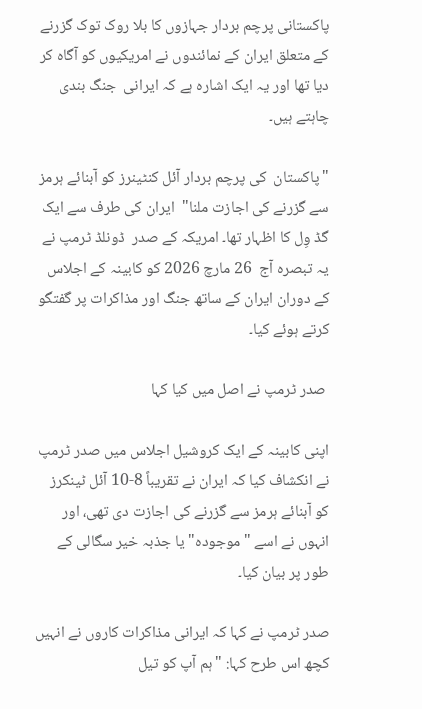پاکستانی پرچم بردار جہازوں کا بلا روک توک گزرنے کے متعلق ایران کے نمائندوں نے امریکیوں کو آگاہ کر دیا تھا اور یہ ایک اشارہ ہے کہ ایرانی  جنگ بندی چاہتے ہیں۔

"پاکستان  کی پرچم بردار آئل کنٹینرز کو آبنائے ہرمز سے گزرنے کی اجازت ملنا"  ایران کی طرف سے ایک گڈ وِل کا اظہار تھا۔ امریکہ کے صدر  ڈونلڈ ٹرمپ نے یہ تبصرہ آج  26 مارچ 2026 کو کابینہ کے اجلاس کے دوران ایران کے ساتھ جنگ اور مذاکرات پر گفتگو کرتے ہوئے کیا۔

 صدر ٹرمپ نے اصل میں کیا کہا

اپنی کابینہ کے ایک کروشیل اجلاس میں صدر ٹرمپ نے انکشاف کیا کہ ایران نے تقریباً 8-10 آئل ٹینکرز کو آبنائے ہرمز سے گزرنے کی اجازت دی تھی، اور انہوں نے اسے "موجودہ" یا جذبہ خیر سگالی کے طور پر بیان کیا۔

صدر ٹرمپ نے کہا کہ ایرانی مذاکرات کاروں نے انہیں کچھ اس طرح کہا: "ہم آپ کو تیل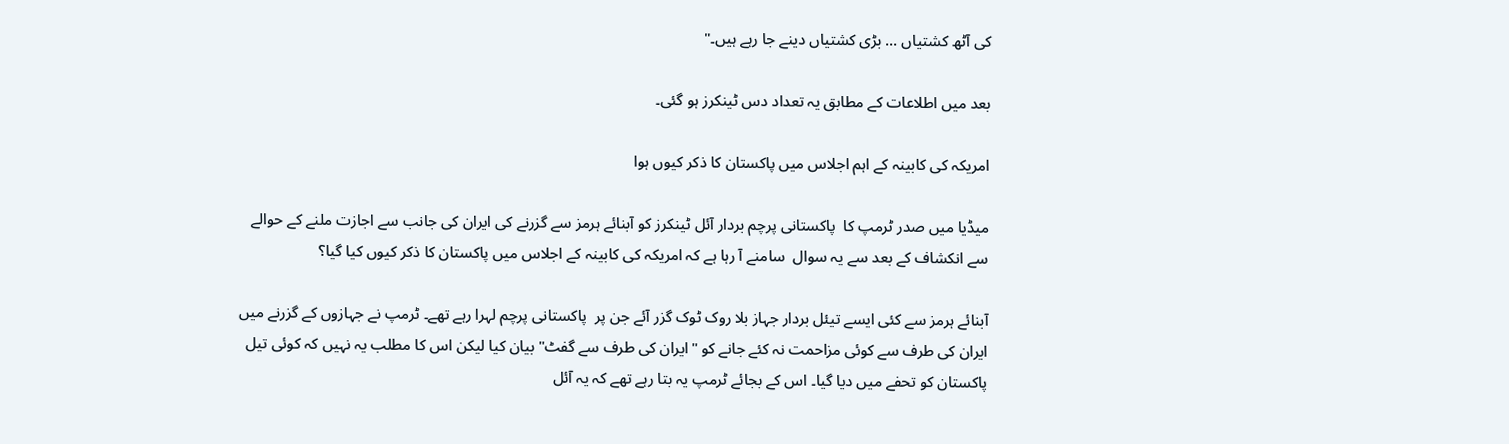کی آٹھ کشتیاں ... بڑی کشتیاں دینے جا رہے ہیں۔"

بعد میں اطلاعات کے مطابق یہ تعداد دس ٹینکرز ہو گئی۔

امریکہ کی کابینہ کے اہم اجلاس میں پاکستان کا ذکر کیوں ہوا

میڈیا میں صدر ٹرمپ کا  پاکستانی پرچم بردار آئل ٹینکرز کو آبنائے ہرمز سے گزرنے کی ایران کی جانب سے اجازت ملنے کے حوالے سے انکشاف کے بعد سے یہ سوال  سامنے آ رہا ہے کہ امریکہ کی کابینہ کے اجلاس میں پاکستان کا ذکر کیوں کیا گیا؟

آبنائے ہرمز سے کئی ایسے تیئل بردار جہاز بلا روک ٹوک گزر آئے جن پر  پاکستانی پرچم لہرا رہے تھے۔ ٹرمپ نے جہازوں کے گزرنے میں ایران کی طرف سے کوئی مزاحمت نہ کئے جانے کو "ایران کی طرف سے گفٹ" بیان کیا لیکن اس کا مطلب یہ نہیں کہ کوئی تیل پاکستان کو تحفے میں دیا گیا۔ اس کے بجائے ٹرمپ یہ بتا رہے تھے کہ یہ آئل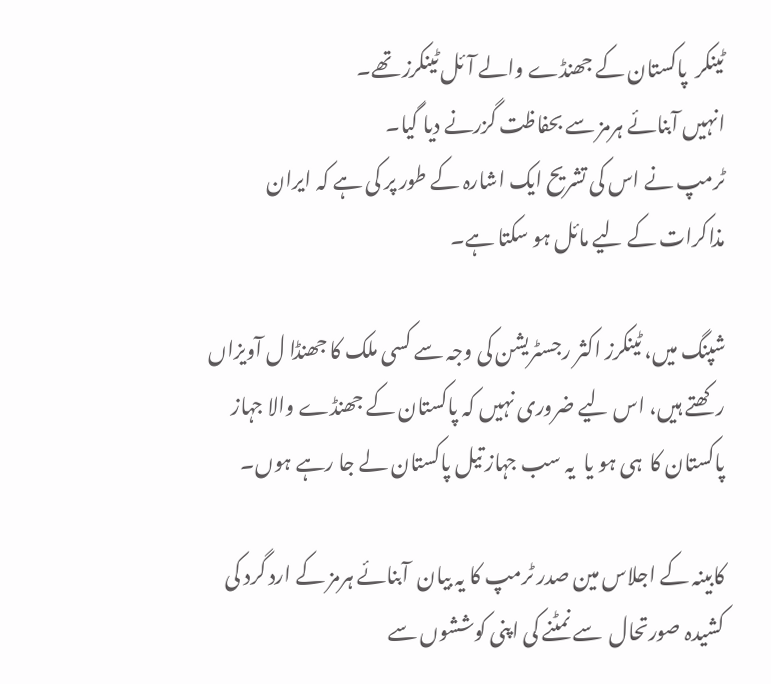ٹینکر  پاکستان کے جھنڈے والے آئل ٹینکرز تھے۔
انہیں آبنائے ہرمز سے بحفاظت گزرنے دیا گیا۔
ٹرمپ نے اس کی تشریح ایک اشارہ کے طور پر کی ہے کہ ایران مذاکرات کے لیے مائل ہو سکتا ہے۔

شپنگ میں، ٹینکرز اکثر رجسٹریشن کی وجہ سے کسی ملک کا جھنڈا ل آویزاں رکھتے ہیں، اس لیے ضروری نہیں کہ پاکستان کے جھنڈے والا جہاز پاکستان کا  ہی ہو یا  یہ سب جہاز تیل پاکستان لے جا رہے ہوں۔

کابینہ کے اجلاس مین صدر ٹرمپ کا یہ بیان  آبنائے ہرمز کے ارد گرد کی کشیدہ صورتحال  سے نمٹنے کی اپنی کوششوں سے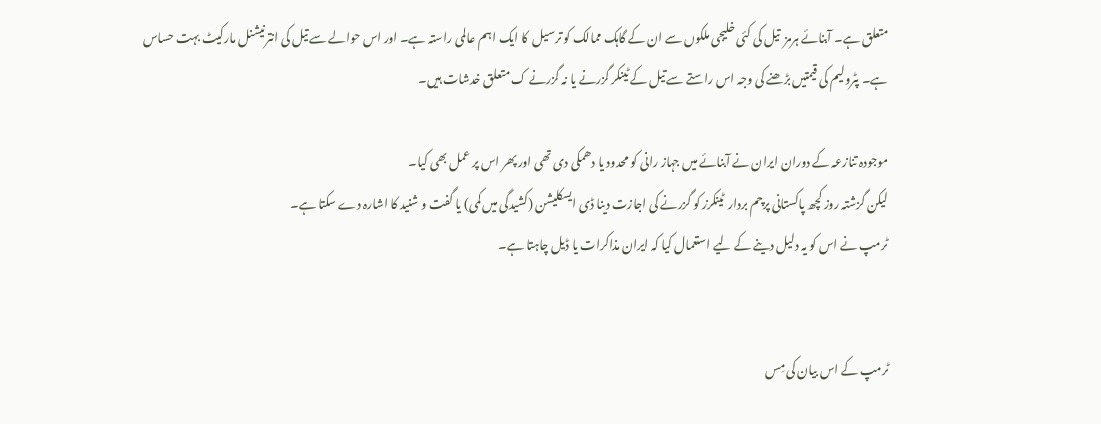متعلق ہے۔ آبنائے ہرمز  تیل کی کئی خلیجی ملکوں سے ان کے گاہک ممالک کو ترسیل  کا ایک اہم عالمی راستہ ہے۔ اور اس حوالے سے تیل کی انترنیشنل مارکیٹ بہت حساس ہے۔ پٹرولیم کی قیمتیں بڑھنے کی وجہ اس راستے سے تیل کے ٹینکر گزرنے یا نہ گزرنے ک متعلق خدشات ہیں۔

موجودہ تنازعہ کے دوران ایران نے آبنائے میں جہاز رانی کو محدود یا دھمکی دی تھی اور پھر اس پر عمل بھی کیا۔
لیکن گزشتہ روز کچھ پاکستانی پرچم بردار  ٹینکرز کو گزرنے کی اجازت دینا ڈی ایسکلیشن (کشیدگی میں کمی) یا گفت و شنید کا اشارہ دے سکتا ہے۔
ٹرمپ نے اس کو یہ دلیل دینے کے لیے استعمال کیا کہ ایران مذاکرات یا ڈیل چاہتا ہے۔


ٹرمپ کے اس بیان کی مِس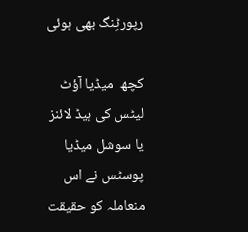رپورٹِنگ بھی ہوئی

کچھ  میڈیا آؤٹ لیٹس کی ہیڈ لائنز   یا سوشل میڈیا پوسٹس نے اس منعاملہ کو حقیقت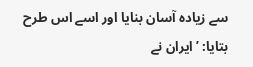سے زیادہ آسان بنایا اور اسے اس طرح بتایا: ’ایران نے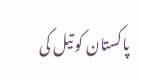پاکستان کو تیل کی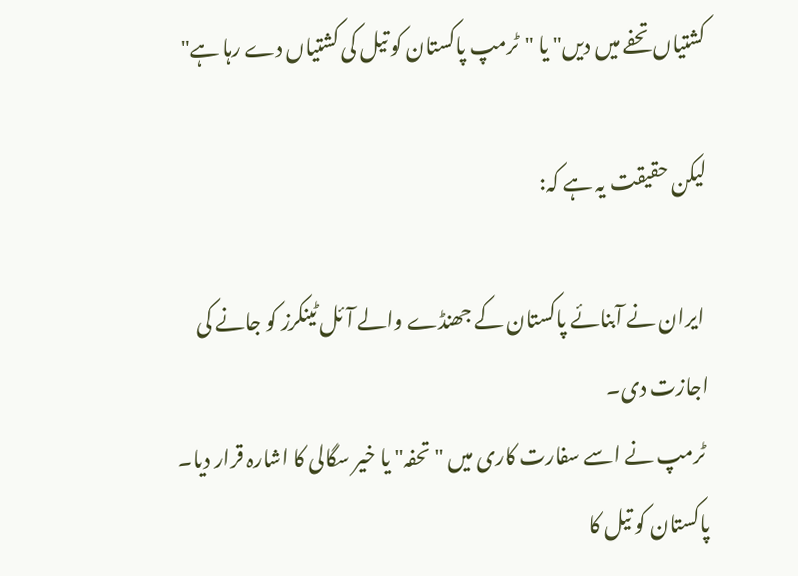کشتیاں تحفے میں دیں" یا "ٹرمپ پاکستان کو تیل کی کشتیاں دے رہا ہے"

لیکن حقیقت یہ ہے کہ:

 ایران نے آبنائے پاکستان کے جھنڈے والے آئل ٹینکرز کو جانے کی اجازت دی۔
 ٹرمپ نے اسے سفارت کاری میں "تحفہ" یا خیر سگالی کا اشارہ قرار دیا۔
پاکستان کو تیل کا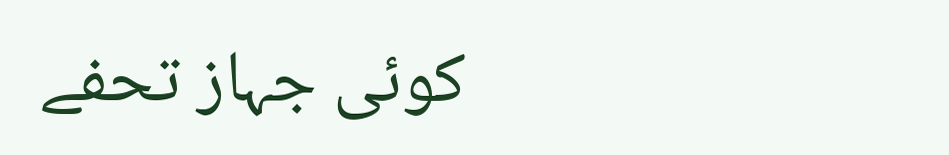کوئی جہاز تحفے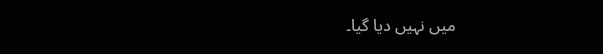میں نہیں دیا گیا۔